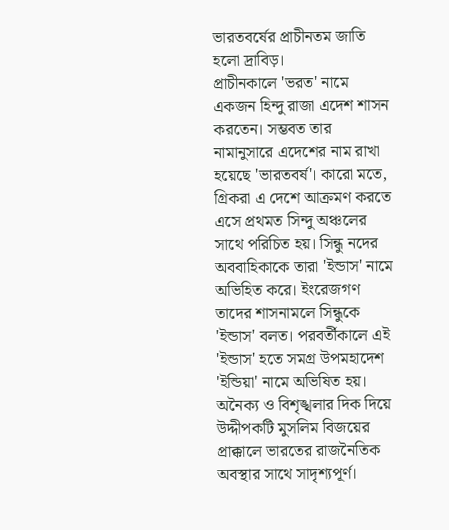ভারতবর্ষের প্রাচীনতম জাতি হলো দ্রাবিড়।
প্রাচীনকালে 'ভরত' নামে একজন হিন্দু রাজা এদেশ শাসন করতেন। সম্ভবত তার নামানুসারে এদেশের নাম রাখা হয়েছে 'ভারতবর্ষ'। কারো মতে, গ্রিকরা এ দেশে আক্রমণ করতে এসে প্রথমত সিন্দু অঞ্চলের সাথে পরিচিত হয়। সিন্ধু নদের অববাহিকাকে তারা 'ইন্ডাস' নামে অভিহিত করে। ইংরেজগণ তাদের শাসনামলে সিন্ধুকে 'ইন্ডাস' বলত। পরবর্তীকালে এই 'ইন্ডাস' হতে সমগ্র উপমহাদেশ 'ইন্ডিয়া' নামে অভিষিত হয়।
অনৈক্য ও বিশৃঙ্খলার দিক দিয়ে উদ্দীপকটি মুসলিম বিজয়ের প্রাক্কালে ভারতের রাজনৈতিক অবস্থার সাথে সাদৃশ্যপূর্ণ।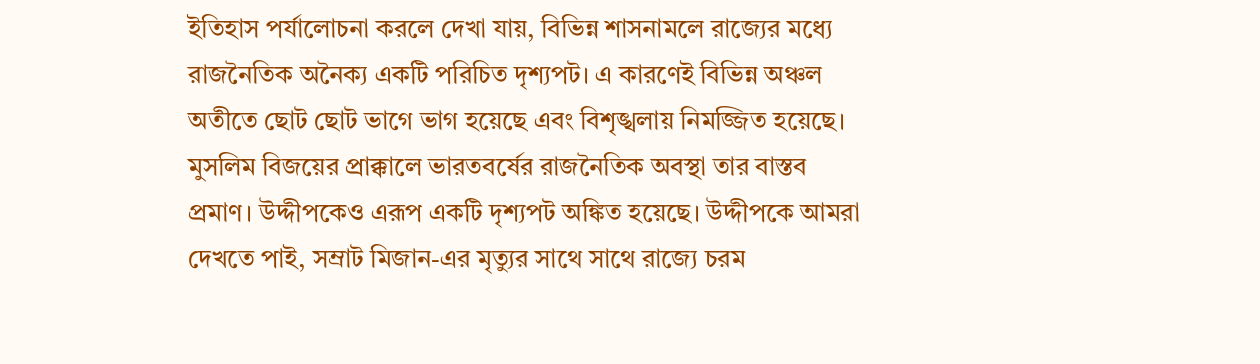ইতিহাস পর্যালোচনা করলে দেখা যায়, বিভিন্ন শাসনামলে রাজ্যের মধ্যে রাজনৈতিক অনৈক্য একটি পরিচিত দৃশ্যপট। এ কারণেই বিভিন্ন অঞ্চল অতীতে ছোট ছোট ভাগে ভাগ হয়েছে এবং বিশৃঙ্খলায় নিমজ্জিত হয়েছে। মুসলিম বিজয়ের প্রাক্কালে ভারতবর্ষের রাজনৈতিক অবস্থা তার বাস্তব প্রমাণ। উদ্দীপকেও এরূপ একটি দৃশ্যপট অঙ্কিত হয়েছে। উদ্দীপকে আমরা দেখতে পাই, সম্রাট মিজান-এর মৃত্যুর সাথে সাথে রাজ্যে চরম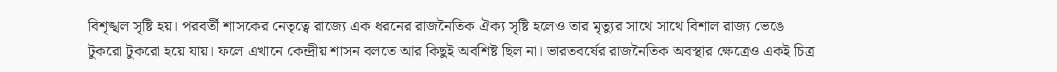বিশৃঙ্খল সৃষ্টি হয়। পরবর্তী শাসকের নেতৃত্বে রাজ্যে এক ধরনের রাজনৈতিক ঐক্য সৃষ্টি হলেও তার মৃত্যুর সাথে সাথে বিশাল রাজ্য ভেঙে টুকরো টুকরো হয়ে যায়। ফলে এখানে কেন্দ্রীয় শাসন বলতে আর কিছুই অবশিষ্ট ছিল না। ভারতবর্ষের রাজনৈতিক অবস্থার ক্ষেত্রেও একই চিত্র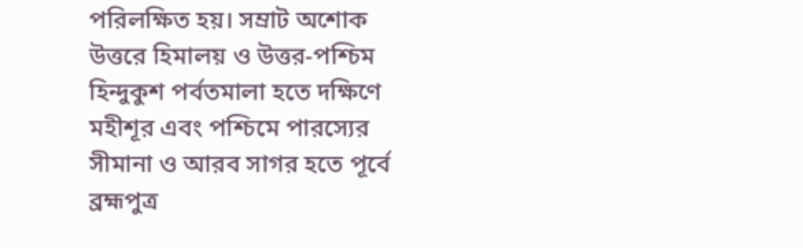পরিলক্ষিত হয়। সম্রাট অশোক উত্তরে হিমালয় ও উত্তর-পশ্চিম হিন্দুকুশ পর্বতমালা হতে দক্ষিণে মহীশূর এবং পশ্চিমে পারস্যের সীমানা ও আরব সাগর হতে পূর্বে ব্রহ্মপুত্র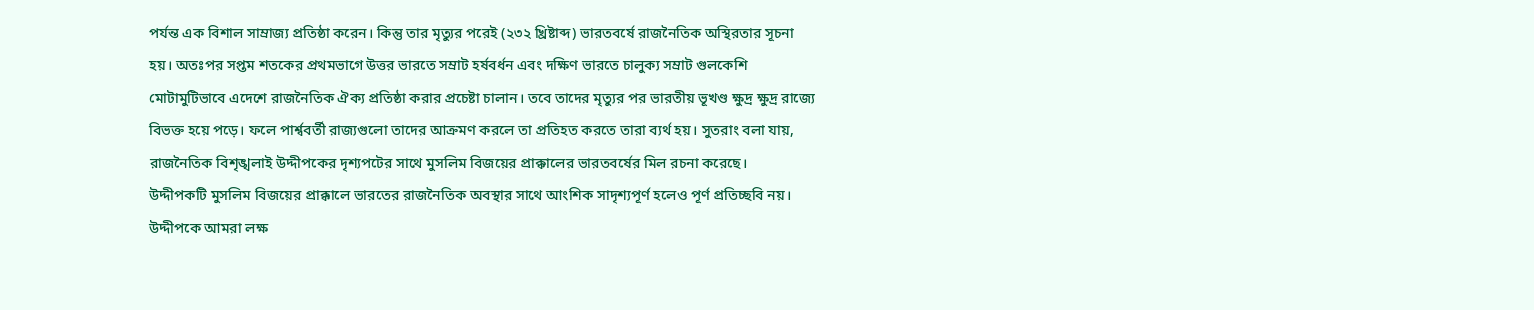পর্যন্ত এক বিশাল সাম্রাজ্য প্রতিষ্ঠা করেন। কিন্তু তার মৃত্যুর পরেই (২৩২ খ্রিষ্টাব্দ) ভারতবর্ষে রাজনৈতিক অস্থিরতার সূচনা হয়। অতঃপর সপ্তম শতকের প্রথমভাগে উত্তর ভারতে সম্রাট হর্ষবর্ধন এবং দক্ষিণ ভারতে চালুক্য সম্রাট গুলকেশি মোটামুটিভাবে এদেশে রাজনৈতিক ঐক্য প্রতিষ্ঠা করার প্রচেষ্টা চালান। তবে তাদের মৃত্যুর পর ভারতীয় ভূখণ্ড ক্ষুদ্র ক্ষুদ্র রাজ্যে বিভক্ত হয়ে পড়ে। ফলে পার্শ্ববর্তী রাজ্যগুলো তাদের আক্রমণ করলে তা প্রতিহত করতে তারা ব্যর্থ হয়। সুতরাং বলা যায়, রাজনৈতিক বিশৃঙ্খলাই উদ্দীপকের দৃশ্যপটের সাথে মুসলিম বিজয়ের প্রাক্কালের ভারতবর্ষের মিল রচনা করেছে।
উদ্দীপকটি মুসলিম বিজয়ের প্রাক্কালে ভারতের রাজনৈতিক অবস্থার সাথে আংশিক সাদৃশ্যপূর্ণ হলেও পূর্ণ প্রতিচ্ছবি নয়।
উদ্দীপকে আমরা লক্ষ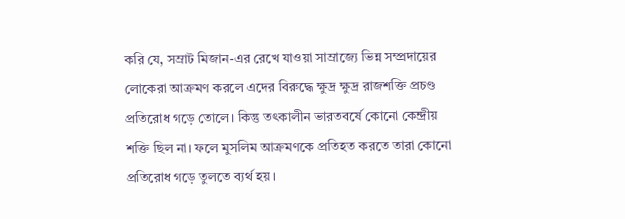করি যে, সম্রাট মিজান-এর রেখে যাওয়া সাম্রাজ্যে ভিন্ন সম্প্রদায়ের লোকেরা আক্রমণ করলে এদের বিরুদ্ধে ক্ষুদ্র ক্ষুদ্র রাজশক্তি প্রচণ্ড প্রতিরোধ গড়ে তোলে। কিন্তু তৎকালীন ভারতবর্ষে কোনো কেন্দ্রীয় শক্তি ছিল না। ফলে মুসলিম আক্রমণকে প্রতিহত করতে তারা কোনো প্রতিরোধ গড়ে তুলতে ব্যর্থ হয়।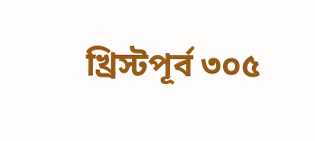খ্রিস্টপূর্ব ৩০৫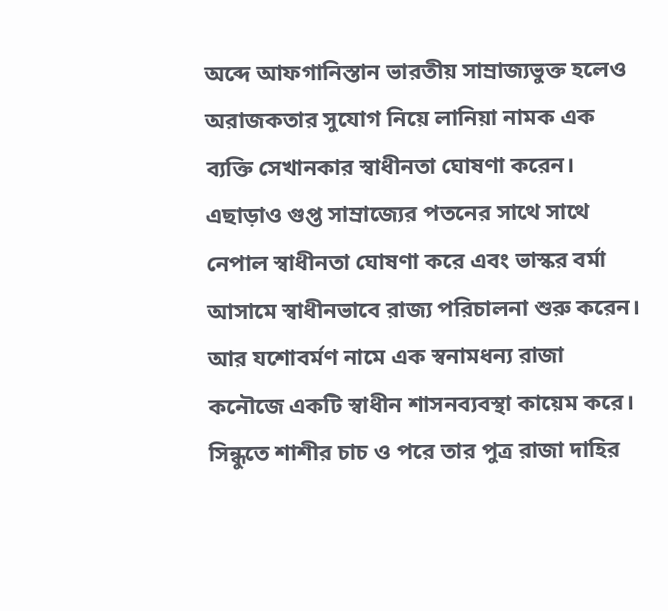অব্দে আফগানিস্তান ভারতীয় সাম্রাজ্যভুক্ত হলেও অরাজকতার সুযোগ নিয়ে লানিয়া নামক এক ব্যক্তি সেখানকার স্বাধীনতা ঘোষণা করেন। এছাড়াও গুপ্ত সাম্রাজ্যের পতনের সাথে সাথে নেপাল স্বাধীনতা ঘোষণা করে এবং ভাস্কর বর্মা আসামে স্বাধীনভাবে রাজ্য পরিচালনা শুরু করেন। আর যশোবর্মণ নামে এক স্বনামধন্য রাজা কনৌজে একটি স্বাধীন শাসনব্যবস্থা কায়েম করে। সিন্ধুতে শাশীর চাচ ও পরে তার পুত্র রাজা দাহির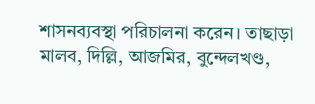শাসনব্যবস্থা পরিচালনা করেন। তাছাড়া মালব, দিল্লি, আজমির, বুন্দেলখণ্ড,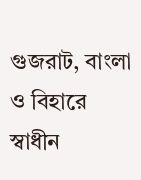গুজরাট, বাংলা ও বিহারে স্বাধীন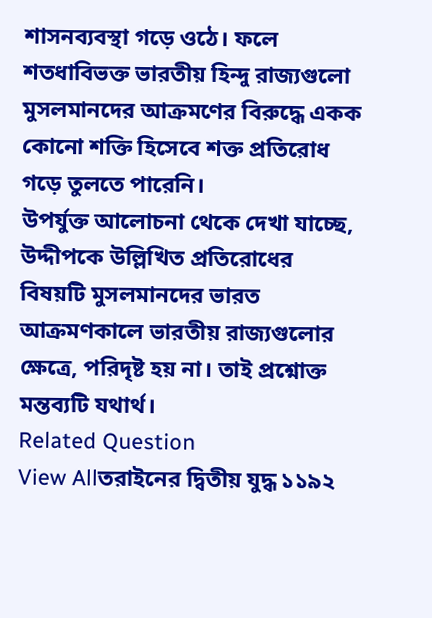শাসনব্যবস্থা গড়ে ওঠে। ফলে শতধাবিভক্ত ভারতীয় হিন্দু রাজ্যগুলো মুসলমানদের আক্রমণের বিরুদ্ধে একক কোনো শক্তি হিসেবে শক্ত প্রতিরোধ গড়ে তুলতে পারেনি।
উপর্যুক্ত আলোচনা থেকে দেখা যাচ্ছে, উদ্দীপকে উল্লিখিত প্রতিরোধের বিষয়টি মুসলমানদের ভারত আক্রমণকালে ভারতীয় রাজ্যগুলোর ক্ষেত্রে, পরিদৃষ্ট হয় না। তাই প্রশ্নোক্ত মন্তব্যটি যথার্থ।
Related Question
View Allতরাইনের দ্বিতীয় যুদ্ধ ১১৯২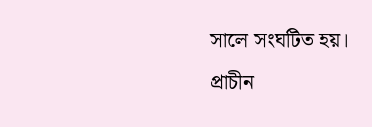সালে সংঘটিত হয়।
প্রাচীন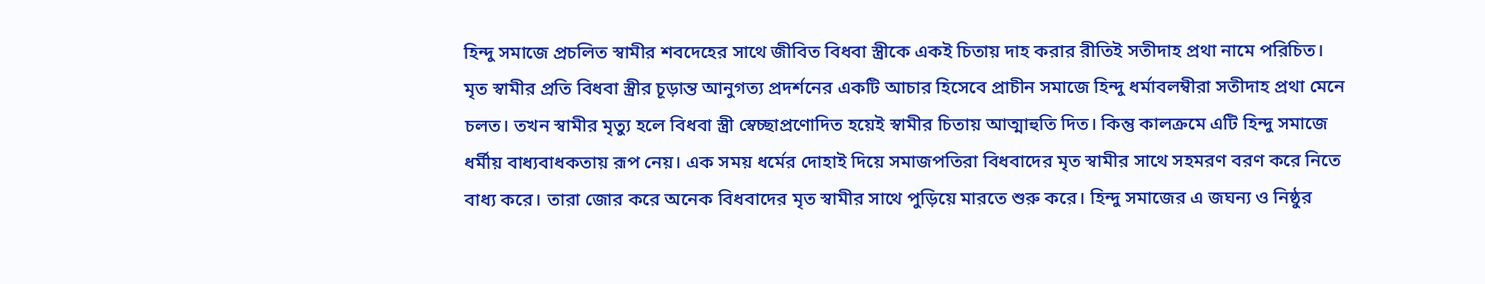হিন্দু সমাজে প্রচলিত স্বামীর শবদেহের সাথে জীবিত বিধবা স্ত্রীকে একই চিতায় দাহ করার রীতিই সতীদাহ প্রথা নামে পরিচিত।
মৃত স্বামীর প্রতি বিধবা স্ত্রীর চূড়ান্ত আনুগত্য প্রদর্শনের একটি আচার হিসেবে প্রাচীন সমাজে হিন্দু ধর্মাবলম্বীরা সতীদাহ প্রথা মেনে চলত। তখন স্বামীর মৃত্যু হলে বিধবা স্ত্রী স্বেচ্ছাপ্রণোদিত হয়েই স্বামীর চিতায় আত্মাহুতি দিত। কিন্তু কালক্রমে এটি হিন্দু সমাজে ধর্মীয় বাধ্যবাধকতায় রূপ নেয়। এক সময় ধর্মের দোহাই দিয়ে সমাজপতিরা বিধবাদের মৃত স্বামীর সাথে সহমরণ বরণ করে নিতে বাধ্য করে। তারা জোর করে অনেক বিধবাদের মৃত স্বামীর সাথে পুড়িয়ে মারতে শুরু করে। হিন্দু সমাজের এ জঘন্য ও নিষ্ঠুর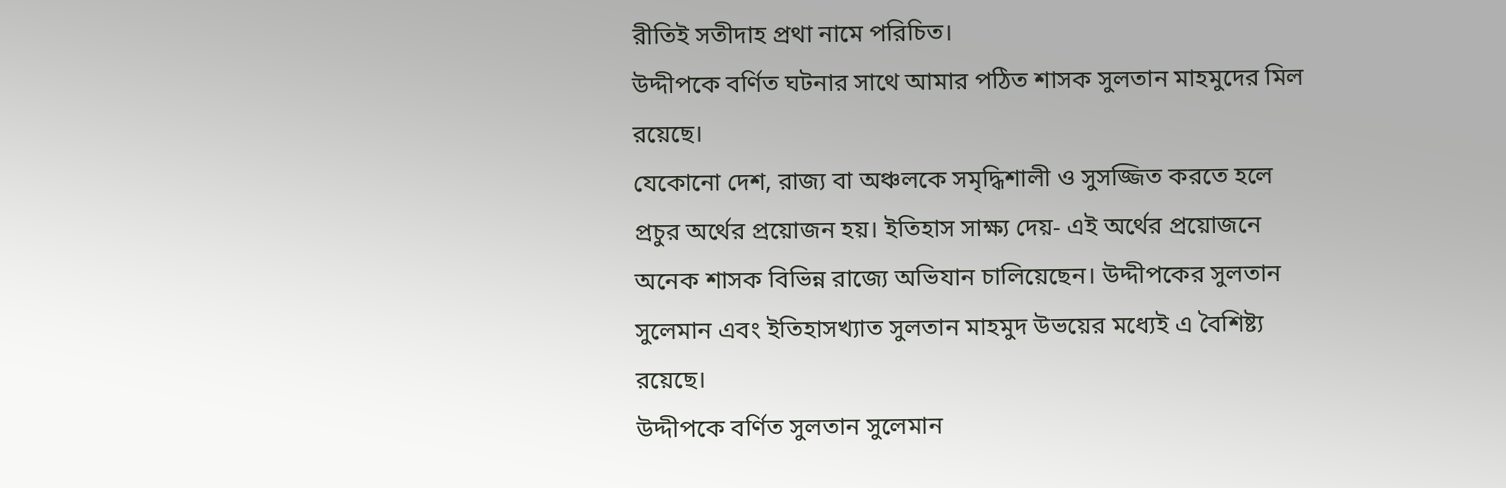রীতিই সতীদাহ প্রথা নামে পরিচিত।
উদ্দীপকে বর্ণিত ঘটনার সাথে আমার পঠিত শাসক সুলতান মাহমুদের মিল রয়েছে।
যেকোনো দেশ, রাজ্য বা অঞ্চলকে সমৃদ্ধিশালী ও সুসজ্জিত করতে হলে প্রচুর অর্থের প্রয়োজন হয়। ইতিহাস সাক্ষ্য দেয়- এই অর্থের প্রয়োজনে অনেক শাসক বিভিন্ন রাজ্যে অভিযান চালিয়েছেন। উদ্দীপকের সুলতান সুলেমান এবং ইতিহাসখ্যাত সুলতান মাহমুদ উভয়ের মধ্যেই এ বৈশিষ্ট্য রয়েছে।
উদ্দীপকে বর্ণিত সুলতান সুলেমান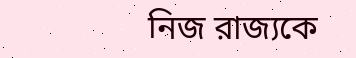নিজ রাজ্যকে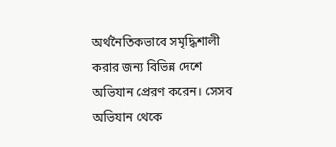অর্থনৈতিকভাবে সমৃদ্ধিশালী করার জন্য বিভিন্ন দেশে অভিযান প্রেরণ করেন। সেসব অভিযান থেকে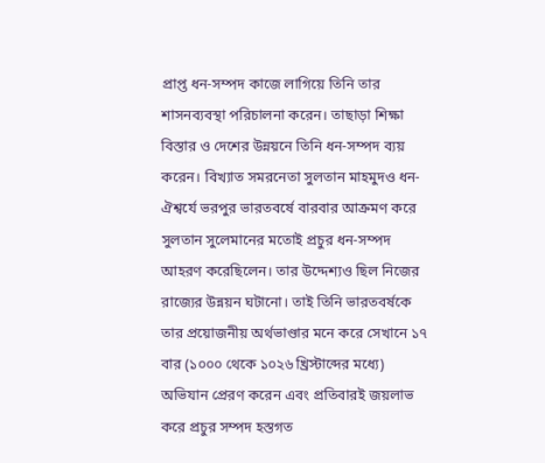প্রাপ্ত ধন-সম্পদ কাজে লাগিয়ে তিনি তার শাসনব্যবস্থা পরিচালনা করেন। তাছাড়া শিক্ষা বিস্তার ও দেশের উন্নয়নে তিনি ধন-সম্পদ ব্যয় করেন। বিখ্যাত সমরনেতা সুলতান মাহমুদও ধন-ঐশ্বর্যে ভরপুর ভারতবর্ষে বারবার আক্রমণ করে সুলতান সুলেমানের মতোই প্রচুর ধন-সম্পদ আহরণ করেছিলেন। তার উদ্দেশ্যও ছিল নিজের রাজ্যের উন্নয়ন ঘটানো। তাই তিনি ভারতবর্ষকে তার প্রয়োজনীয় অর্থভাণ্ডার মনে করে সেখানে ১৭ বার (১০০০ থেকে ১০২৬ খ্রিস্টাব্দের মধ্যে) অভিযান প্রেরণ করেন এবং প্রতিবারই জয়লাভ করে প্রচুর সম্পদ হস্তগত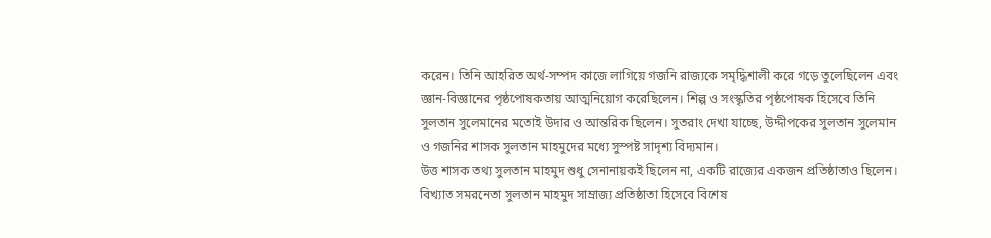করেন। তিনি আহরিত অর্থ-সম্পদ কাজে লাগিয়ে গজনি রাজ্যকে সমৃদ্ধিশালী করে গড়ে তুলেছিলেন এবং জ্ঞান-বিজ্ঞানের পৃষ্ঠপোষকতায় আত্মনিয়োগ করেছিলেন। শিল্প ও সংস্কৃতির পৃষ্ঠপোষক হিসেবে তিনি সুলতান সুলেমানের মতোই উদার ও আন্তরিক ছিলেন। সুতরাং দেখা যাচ্ছে, উদ্দীপকের সুলতান সুলেমান ও গজনির শাসক সুলতান মাহমুদের মধ্যে সুস্পষ্ট সাদৃশ্য বিদ্যমান।
উত্ত শাসক তথ্য সুলতান মাহমুদ শুধু সেনানায়কই ছিলেন না, একটি রাজ্যের একজন প্রতিষ্ঠাতাও ছিলেন।
বিখ্যাত সমরনেতা সুলতান মাহমুদ সাম্রাজ্য প্রতিষ্ঠাতা হিসেবে বিশেষ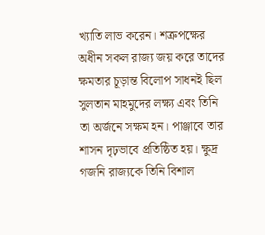খ্যাতি লাভ করেন। শত্রুপক্ষের অধীন সকল রাজ্য জয় করে তাদের ক্ষমতার চূড়ান্ত বিলোপ সাধনই ছিল সুলতান মাহমুদের লক্ষ্য এবং তিনি তা অর্জনে সক্ষম হন। পাঞ্জাবে তার শাসন দৃঢ়ভাবে প্রতিষ্ঠিত হয়। ক্ষুদ্র গজনি রাজ্যকে তিনি বিশাল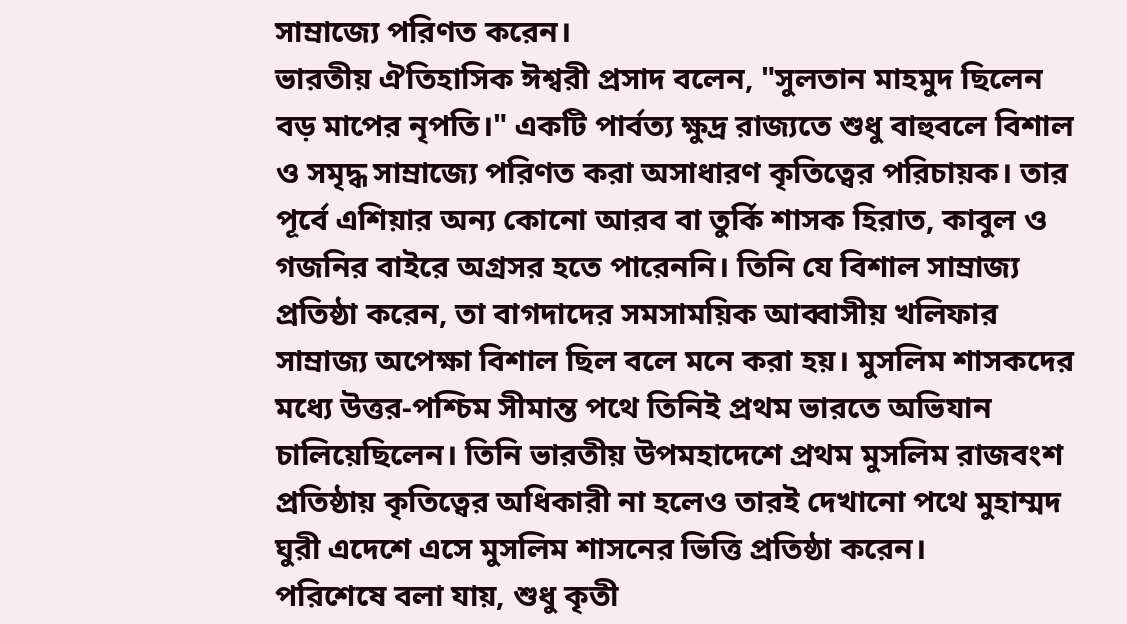সাম্রাজ্যে পরিণত করেন।
ভারতীয় ঐতিহাসিক ঈশ্বরী প্রসাদ বলেন, "সুলতান মাহমুদ ছিলেন বড় মাপের নৃপতি।" একটি পার্বত্য ক্ষুদ্র রাজ্যতে শুধু বাহুবলে বিশাল ও সমৃদ্ধ সাম্রাজ্যে পরিণত করা অসাধারণ কৃতিত্বের পরিচায়ক। তার পূর্বে এশিয়ার অন্য কোনো আরব বা তুর্কি শাসক হিরাত, কাবুল ও গজনির বাইরে অগ্রসর হতে পারেননি। তিনি যে বিশাল সাম্রাজ্য প্রতিষ্ঠা করেন, তা বাগদাদের সমসাময়িক আব্বাসীয় খলিফার সাম্রাজ্য অপেক্ষা বিশাল ছিল বলে মনে করা হয়। মুসলিম শাসকদের মধ্যে উত্তর-পশ্চিম সীমান্ত পথে তিনিই প্রথম ভারতে অভিযান চালিয়েছিলেন। তিনি ভারতীয় উপমহাদেশে প্রথম মুসলিম রাজবংশ প্রতিষ্ঠায় কৃতিত্বের অধিকারী না হলেও তারই দেখানো পথে মুহাম্মদ ঘুরী এদেশে এসে মুসলিম শাসনের ভিত্তি প্রতিষ্ঠা করেন।
পরিশেষে বলা যায়, শুধু কৃতী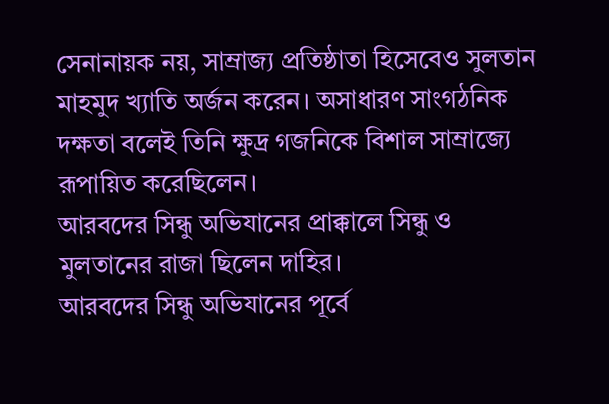সেনানায়ক নয়, সাম্রাজ্য প্রতিষ্ঠাতা হিসেবেও সুলতান মাহমুদ খ্যাতি অর্জন করেন। অসাধারণ সাংগঠনিক দক্ষতা বলেই তিনি ক্ষুদ্র গজনিকে বিশাল সাম্রাজ্যে রূপায়িত করেছিলেন।
আরবদের সিন্ধু অভিযানের প্রাক্কালে সিন্ধু ও মুলতানের রাজা ছিলেন দাহির।
আরবদের সিন্ধু অভিযানের পূর্বে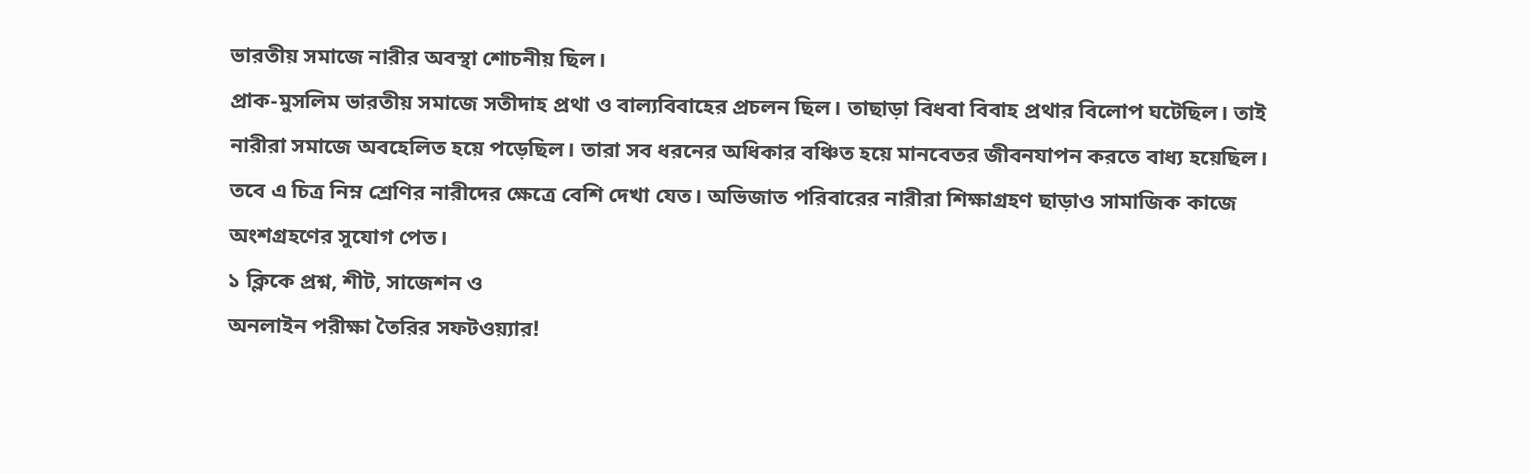ভারতীয় সমাজে নারীর অবস্থা শোচনীয় ছিল।
প্রাক-মুসলিম ভারতীয় সমাজে সতীদাহ প্রথা ও বাল্যবিবাহের প্রচলন ছিল। তাছাড়া বিধবা বিবাহ প্রথার বিলোপ ঘটেছিল। তাই নারীরা সমাজে অবহেলিত হয়ে পড়েছিল। তারা সব ধরনের অধিকার বঞ্চিত হয়ে মানবেতর জীবনযাপন করতে বাধ্য হয়েছিল। তবে এ চিত্র নিম্ন শ্রেণির নারীদের ক্ষেত্রে বেশি দেখা যেত। অভিজাত পরিবারের নারীরা শিক্ষাগ্রহণ ছাড়াও সামাজিক কাজে অংশগ্রহণের সুযোগ পেত।
১ ক্লিকে প্রশ্ন, শীট, সাজেশন ও
অনলাইন পরীক্ষা তৈরির সফটওয়্যার!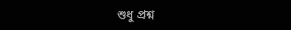শুধু প্রশ্ন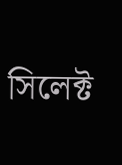সিলেক্ট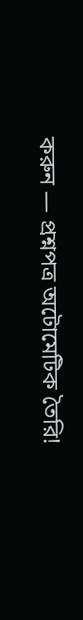করুন — প্রশ্নপত্র অটোমেটিক তৈরি!